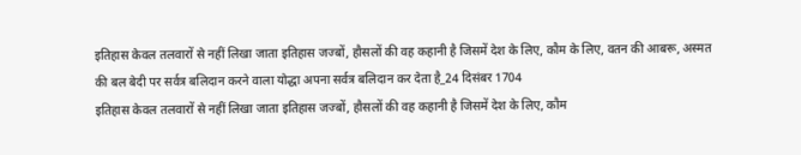इतिहास केवल तलवारों से नहीं लिखा जाता इतिहास जज्बों, हौसलों की वह कहानी है जिसमें देश के लिए, कौम के लिए, वतन की आबरू, अस्मत की बल बेदी पर सर्वत्र बलिदान करने वाला योद्धा अपना सर्वत्र बलिदान कर देता है_24 दिसंबर 1704
इतिहास केवल तलवारों से नहीं लिखा जाता इतिहास जज्बों, हौसलों की वह कहानी है जिसमें देश के लिए, कौम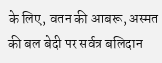के लिए, वतन की आबरू, अस्मत की बल बेदी पर सर्वत्र बलिदान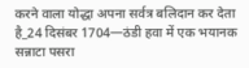करने वाला योद्धा अपना सर्वत्र बलिदान कर देता है_24 दिसंबर 1704—ठंडी हवा में एक भयानक सन्नाटा पसरा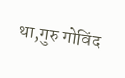था,गुरु गोविंद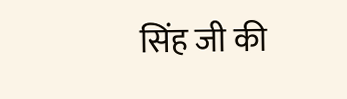सिंह जी की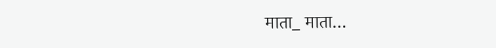माता_ माता…